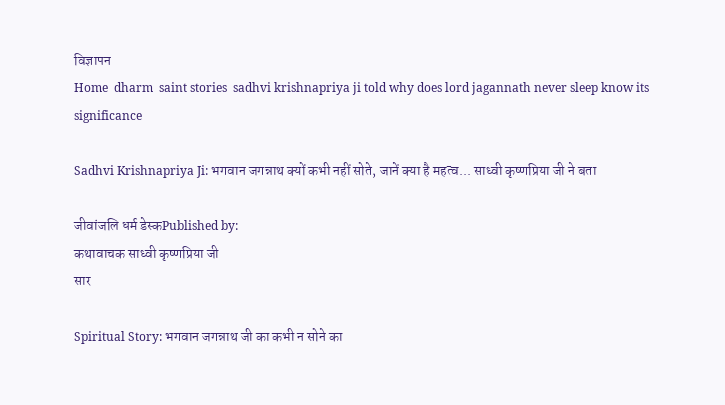विज्ञापन
Home  dharm  saint stories  sadhvi krishnapriya ji told why does lord jagannath never sleep know its significance

Sadhvi Krishnapriya Ji: भगवान जगन्नाथ क्यों कभी नहीं सोते, जानें क्या है महत्व... साध्वी कृष्णप्रिया जी ने बता

जीवांजलि धर्म डेस्कPublished by:
कथावाचक साध्वी कृष्णप्रिया जी
सार

Spiritual Story: भगवान जगन्नाथ जी का कभी न सोने का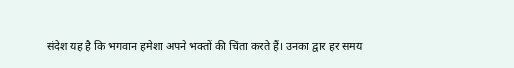संदेश यह है कि भगवान हमेशा अपने भक्तों की चिंता करते हैं। उनका द्वार हर समय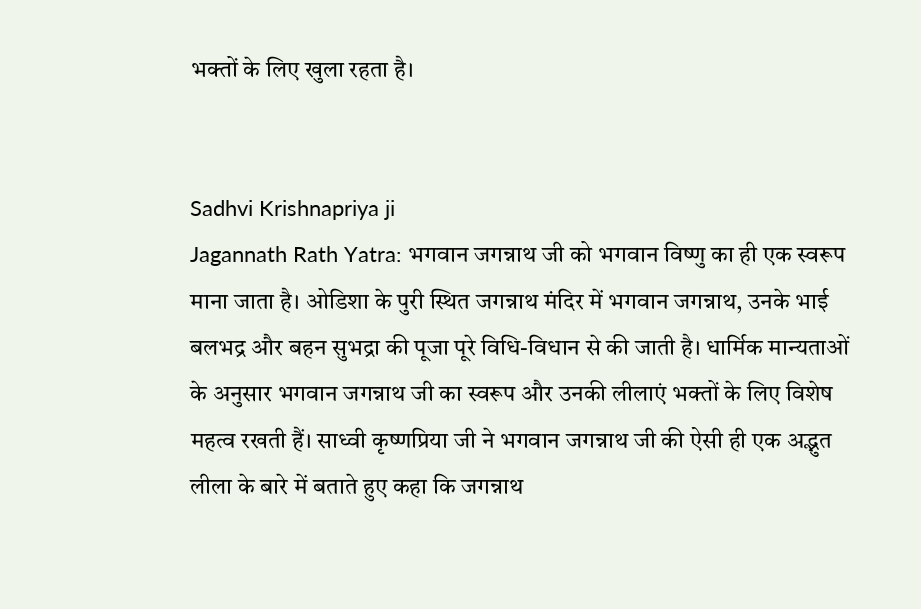भक्तों के लिए खुला रहता है।


Sadhvi Krishnapriya ji
Jagannath Rath Yatra: भगवान जगन्नाथ जी को भगवान विष्णु का ही एक स्वरूप माना जाता है। ओडिशा के पुरी स्थित जगन्नाथ मंदिर में भगवान जगन्नाथ, उनके भाई बलभद्र और बहन सुभद्रा की पूजा पूरे विधि-विधान से की जाती है। धार्मिक मान्यताओं के अनुसार भगवान जगन्नाथ जी का स्वरूप और उनकी लीलाएं भक्तों के लिए विशेष महत्व रखती हैं। साध्वी कृष्णप्रिया जी ने भगवान जगन्नाथ जी की ऐसी ही एक अद्भुत लीला के बारे में बताते हुए कहा कि जगन्नाथ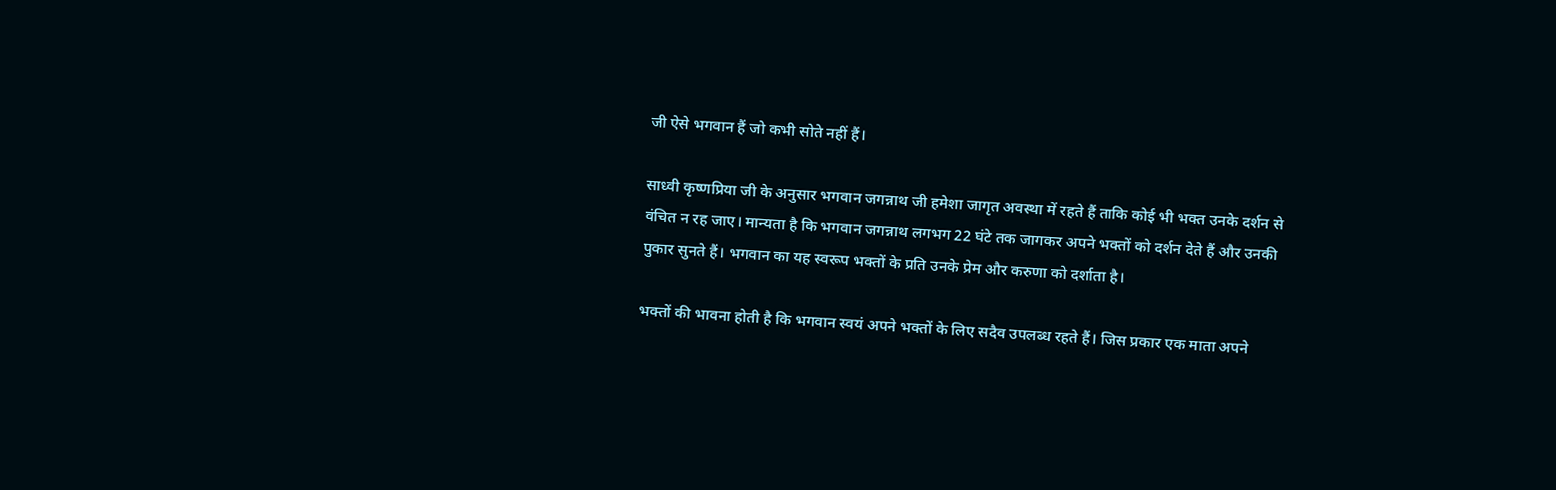जी ऐसे भगवान हैं जो कभी सोते नहीं हैं।

साध्वी कृष्णप्रिया जी के अनुसार भगवान जगन्नाथ जी हमेशा जागृत अवस्था में रहते हैं ताकि कोई भी भक्त उनके दर्शन से वंचित न रह जाए। मान्यता है कि भगवान जगन्नाथ लगभग 22 घंटे तक जागकर अपने भक्तों को दर्शन देते हैं और उनकी पुकार सुनते हैं। भगवान का यह स्वरूप भक्तों के प्रति उनके प्रेम और करुणा को दर्शाता है।

भक्तों की भावना होती है कि भगवान स्वयं अपने भक्तों के लिए सदैव उपलब्ध रहते हैं। जिस प्रकार एक माता अपने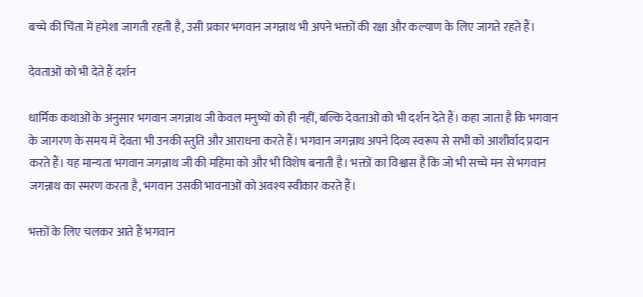बच्चे की चिंता में हमेशा जागती रहती है, उसी प्रकार भगवान जगन्नाथ भी अपने भक्तों की रक्षा और कल्याण के लिए जागते रहते हैं।

देवताओं को भी देते हैं दर्शन

धार्मिक कथाओं के अनुसार भगवान जगन्नाथ जी केवल मनुष्यों को ही नहीं, बल्कि देवताओं को भी दर्शन देते हैं। कहा जाता है कि भगवान के जागरण के समय में देवता भी उनकी स्तुति और आराधना करते हैं। भगवान जगन्नाथ अपने दिव्य स्वरूप से सभी को आशीर्वाद प्रदान करते हैं। यह मान्यता भगवान जगन्नाथ जी की महिमा को और भी विशेष बनाती है। भक्तों का विश्वास है कि जो भी सच्चे मन से भगवान जगन्नाथ का स्मरण करता है, भगवान उसकी भावनाओं को अवश्य स्वीकार करते हैं।

भक्तों के लिए चलकर आते हैं भगवान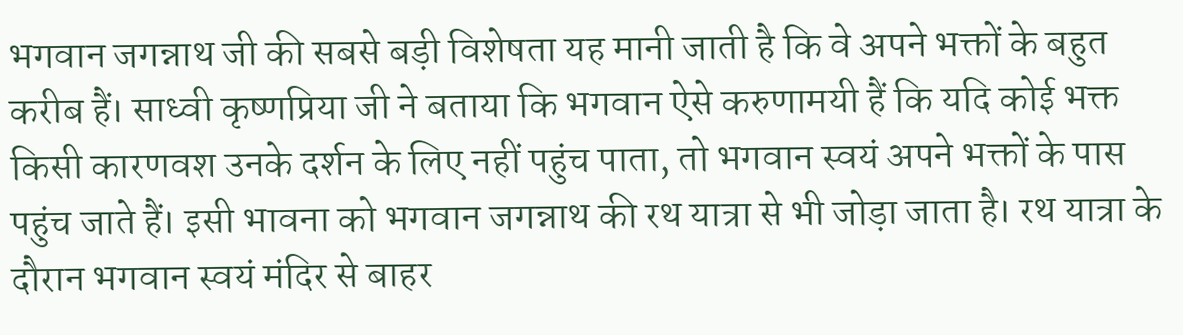भगवान जगन्नाथ जी की सबसे बड़ी विशेषता यह मानी जाती है कि वे अपने भक्तों के बहुत करीब हैं। साध्वी कृष्णप्रिया जी ने बताया कि भगवान ऐसे करुणामयी हैं कि यदि कोई भक्त किसी कारणवश उनके दर्शन के लिए नहीं पहुंच पाता, तो भगवान स्वयं अपने भक्तों के पास पहुंच जाते हैं। इसी भावना को भगवान जगन्नाथ की रथ यात्रा से भी जोड़ा जाता है। रथ यात्रा के दौरान भगवान स्वयं मंदिर से बाहर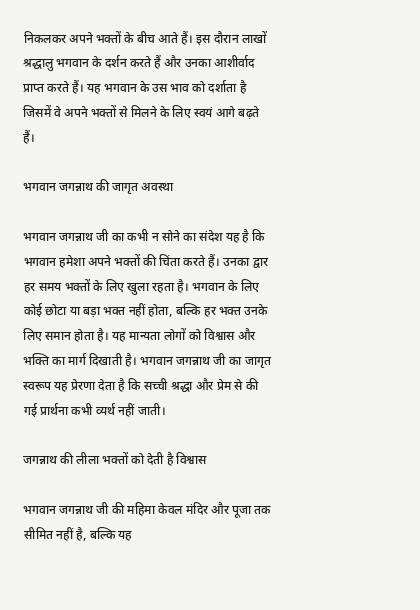निकलकर अपने भक्तों के बीच आते हैं। इस दौरान लाखों श्रद्धालु भगवान के दर्शन करते हैं और उनका आशीर्वाद प्राप्त करते हैं। यह भगवान के उस भाव को दर्शाता है जिसमें वे अपने भक्तों से मिलने के लिए स्वयं आगे बढ़ते हैं।

भगवान जगन्नाथ की जागृत अवस्था

भगवान जगन्नाथ जी का कभी न सोने का संदेश यह है कि भगवान हमेशा अपने भक्तों की चिंता करते हैं। उनका द्वार हर समय भक्तों के लिए खुला रहता है। भगवान के लिए कोई छोटा या बड़ा भक्त नहीं होता, बल्कि हर भक्त उनके लिए समान होता है। यह मान्यता लोगों को विश्वास और भक्ति का मार्ग दिखाती है। भगवान जगन्नाथ जी का जागृत स्वरूप यह प्रेरणा देता है कि सच्ची श्रद्धा और प्रेम से की गई प्रार्थना कभी व्यर्थ नहीं जाती।

जगन्नाथ की लीला भक्तों को देती है विश्वास

भगवान जगन्नाथ जी की महिमा केवल मंदिर और पूजा तक सीमित नहीं है, बल्कि यह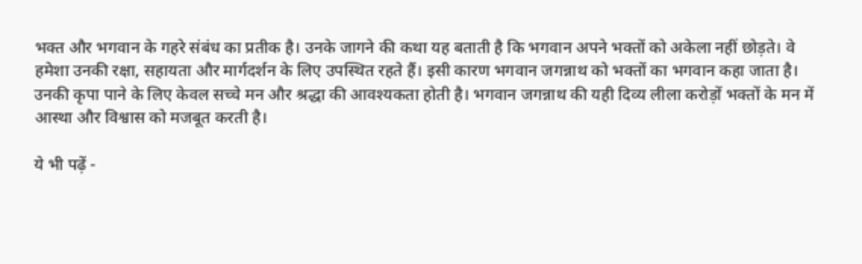भक्त और भगवान के गहरे संबंध का प्रतीक है। उनके जागने की कथा यह बताती है कि भगवान अपने भक्तों को अकेला नहीं छोड़ते। वे हमेशा उनकी रक्षा, सहायता और मार्गदर्शन के लिए उपस्थित रहते हैं। इसी कारण भगवान जगन्नाथ को भक्तों का भगवान कहा जाता है। उनकी कृपा पाने के लिए केवल सच्चे मन और श्रद्धा की आवश्यकता होती है। भगवान जगन्नाथ की यही दिव्य लीला करोड़ों भक्तों के मन में आस्था और विश्वास को मजबूत करती है।

ये भी पढ़ें -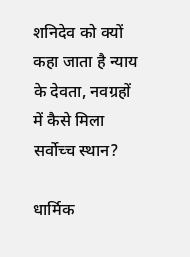शनिदेव को क्यों कहा जाता है न्याय के देवता, नवग्रहों में कैसे मिला सर्वोच्च स्थान?

धार्मिक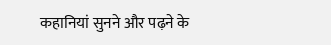कहानियां सुनने और पढ़ने के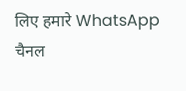लिए हमारे WhatsApp चैनल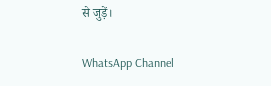से जुड़ें।

WhatsApp Channel